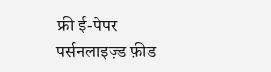फ्री ई-पेपर
पर्सनलाइज़्ड फ़ीड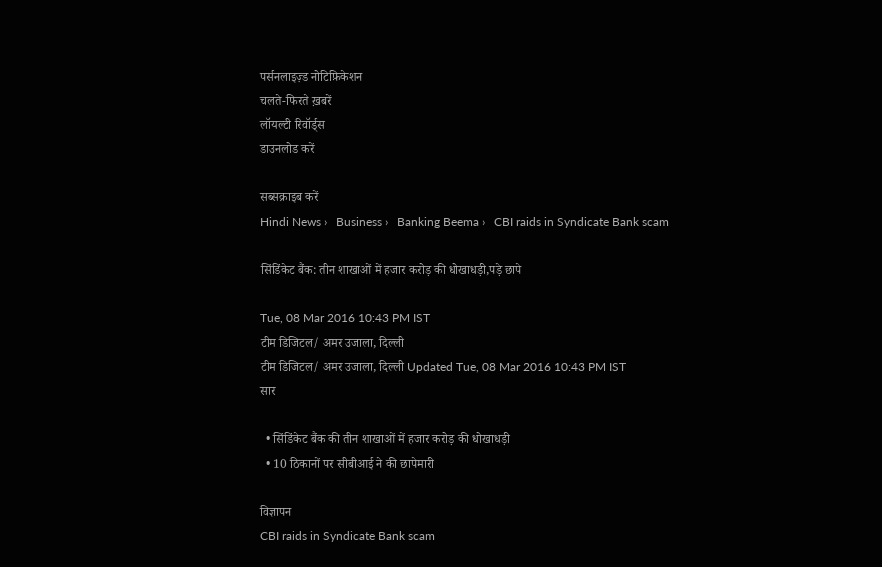पर्सनलाइज़्ड नोटिफ़िकेशन
चलते-फिरते ख़बरें
लॉयल्टी रिवॉर्ड्स
डाउनलोड करें

सब्सक्राइब करें
Hindi News ›   Business ›   Banking Beema ›   CBI raids in Syndicate Bank scam

सिंडिंकेट बैंक: तीन शाखाओं में हजार करोड़ की धोखाधड़ी,पड़े छापे

Tue, 08 Mar 2016 10:43 PM IST
टीम डिजिटल/ अमर उजाला, दिल्ली
टीम डिजिटल/ अमर उजाला, दिल्ली Updated Tue, 08 Mar 2016 10:43 PM IST
सार

  • सिंडिंकेट बैंक की तीन शाखाओं में हजार करोड़ की धोखाधड़ी
  • 10 ठिकानों पर सीबीआई ने की छापेमारी

विज्ञापन
CBI raids in Syndicate Bank scam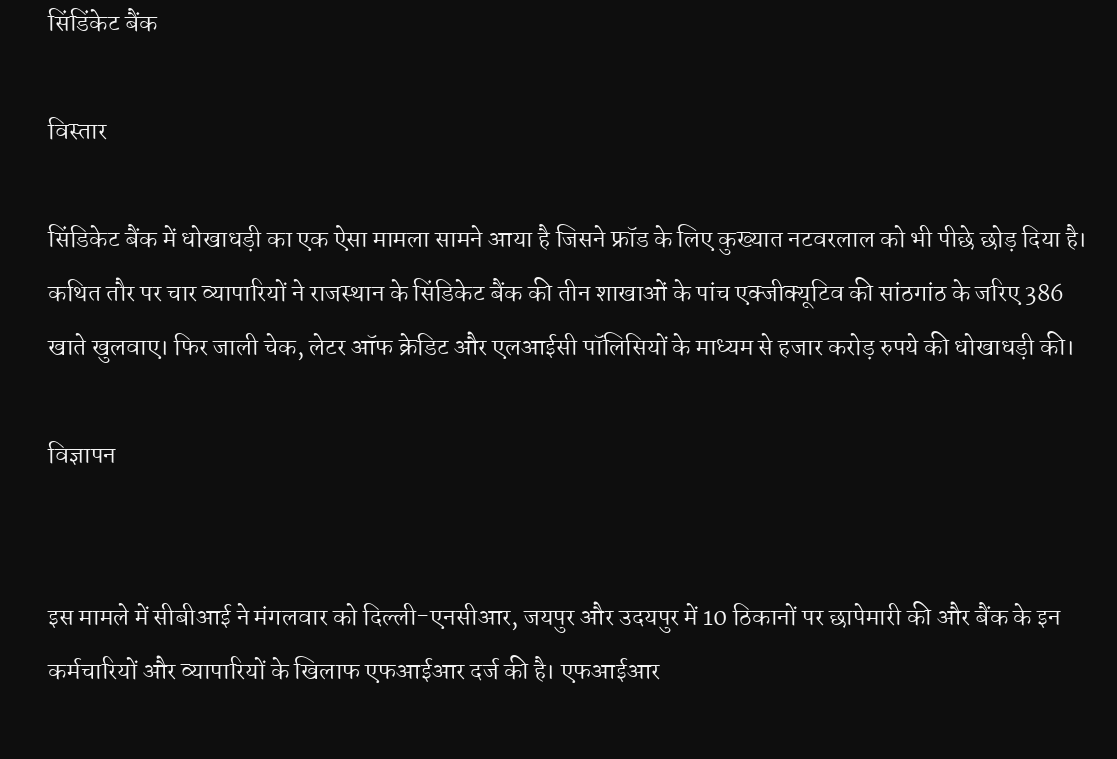सिंडिंकेट बैंक

विस्तार

सिंडिकेट बैंक में धोखाधड़ी का एक ऐसा मामला सामने आया है जिसने फ्रॉड के लिए कुख्यात नटवरलाल को भी पीछे छोड़ दिया है। कथित तौर पर चार व्यापारियों ने राजस्थान के सिंडिकेट बैंक की तीन शाखाओं के पांच एक्जीक्यूटिव की सांठगांठ के जरिए 386 खाते खुलवाए। फिर जाली चेक, लेटर ऑफ क्रेडिट और एलआईसी पॉलिसियों के माध्यम से हजार करोड़ रुपये की धोखाधड़ी की।

विज्ञापन


इस मामले में सीबीआई ने मंगलवार को दिल्ली-एनसीआर, जयपुर और उदयपुर में 10 ठिकानों पर छापेमारी की और बैंक के इन कर्मचारियों और व्यापारियों के खिलाफ एफआईआर दर्ज की है। एफआईआर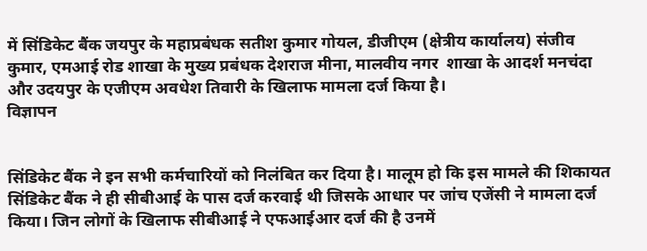में सिंडिकेट बैंक जयपुर के महाप्रबंधक सतीश कुमार गोयल, डीजीएम (क्षेत्रीय कार्यालय) संजीव कुमार, एमआई रोड शाखा के मुख्य प्रबंधक देशराज मीना, मालवीय नगर  शाखा के आदर्श मनचंदा और उदयपुर के एजीएम अवधेश तिवारी के खिलाफ मामला दर्ज किया है।
विज्ञापन


सिंडिकेट बैंक ने इन सभी कर्मचारियों को निलंबित कर दिया है। मालूम हो कि इस मामले की शिकायत सिंडिकेट बैंक ने ही सीबीआई के पास दर्ज करवाई थी जिसके आधार पर जांच एजेंसी ने मामला दर्ज किया। जिन लोगों के खिलाफ सीबीआई ने एफआईआर दर्ज की है उनमें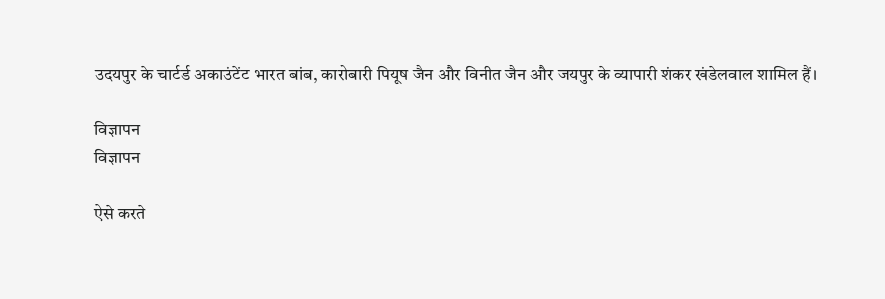उदयपुर के चार्टर्ड अकाउंटेंट भारत बांब, कारोबारी पियूष जैन और विनीत जैन और जयपुर के व्यापारी शंकर खंडेलवाल शामिल हैं।

विज्ञापन
विज्ञापन

ऐसे करते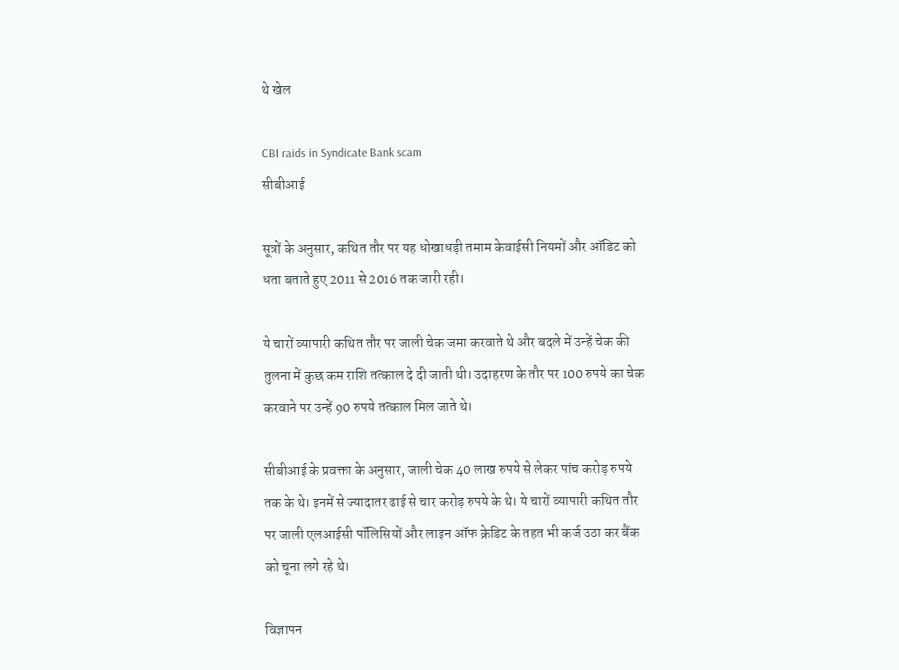थे खेल

CBI raids in Syndicate Bank scam
सीबीआई

सूत्रों के अनुसार, कथित तौर पर यह धोखाधड़ी तमाम केवाईसी नियमों और ऑडिट को धता बताते हुए 2011 से 2016 तक जारी रही।

ये चारों व्यापारी कथित तौर पर जाली चेक जमा करवाते थे और बदले में उन्हें चेक की तुलना में कुछ कम राशि तत्काल दे दी जाती थी। उदाहरण के तौर पर 100 रुपये का चेक करवाने पर उन्हें 90 रुपये तत्काल मिल जाते थे।

सीबीआई के प्रवक्ता के अनुसार, जाली चेक 40 लाख रुपये से लेकर पांच करोड़ रुपये तक के थे। इनमें से ज्यादातर ढाई से चार करोड़ रुपये के थे। ये चारों व्यापारी कथित तौर पर जाली एलआईसी पॉलिसियों और लाइन ऑफ क्रेडिट के तहत भी कर्ज उठा कर बैंक को चूना लगे रहे थे।

विज्ञापन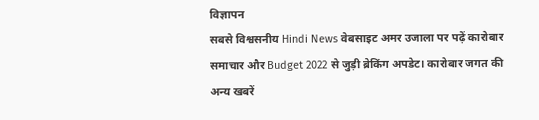विज्ञापन
सबसे विश्वसनीय Hindi News वेबसाइट अमर उजाला पर पढ़ें कारोबार समाचार और Budget 2022 से जुड़ी ब्रेकिंग अपडेट। कारोबार जगत की अन्य खबरें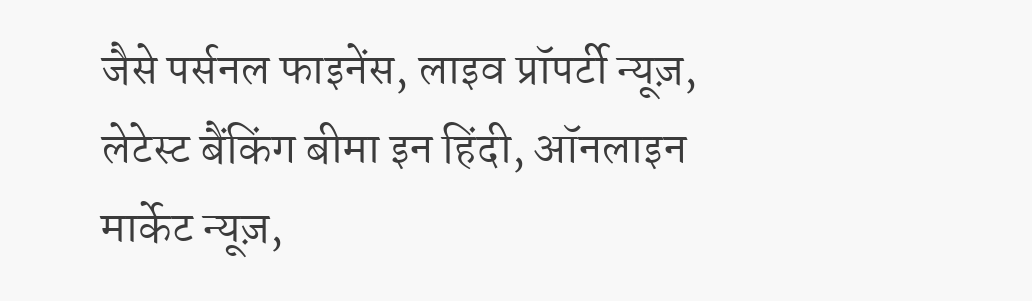जैसे पर्सनल फाइनेंस, लाइव प्रॉपर्टी न्यूज़, लेटेस्ट बैंकिंग बीमा इन हिंदी, ऑनलाइन मार्केट न्यूज़,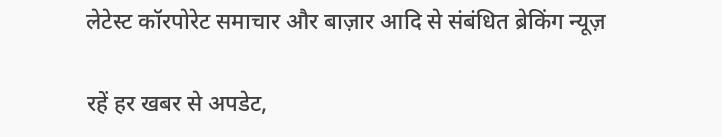लेटेस्ट कॉरपोरेट समाचार और बाज़ार आदि से संबंधित ब्रेकिंग न्यूज़

रहें हर खबर से अपडेट,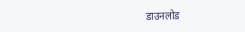डाउनलोड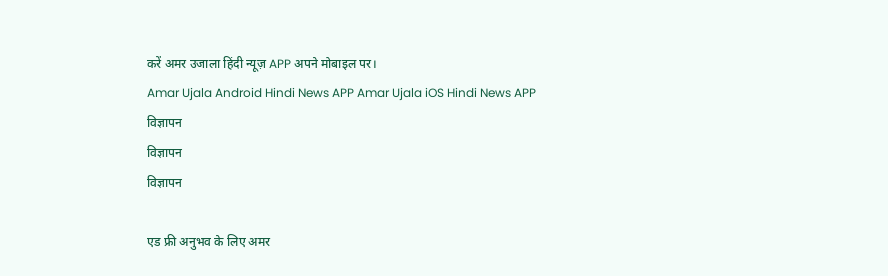करें अमर उजाला हिंदी न्यूज़ APP अपने मोबाइल पर।
Amar Ujala Android Hindi News APP Amar Ujala iOS Hindi News APP
विज्ञापन
विज्ञापन
विज्ञापन

एड फ्री अनुभव के लिए अमर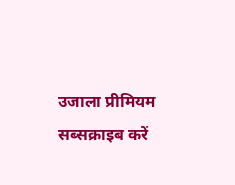उजाला प्रीमियम सब्सक्राइब करें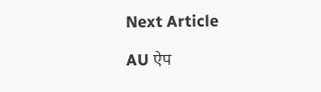Next Article

AU ऐप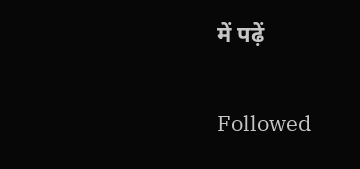में पढ़ें

Followed